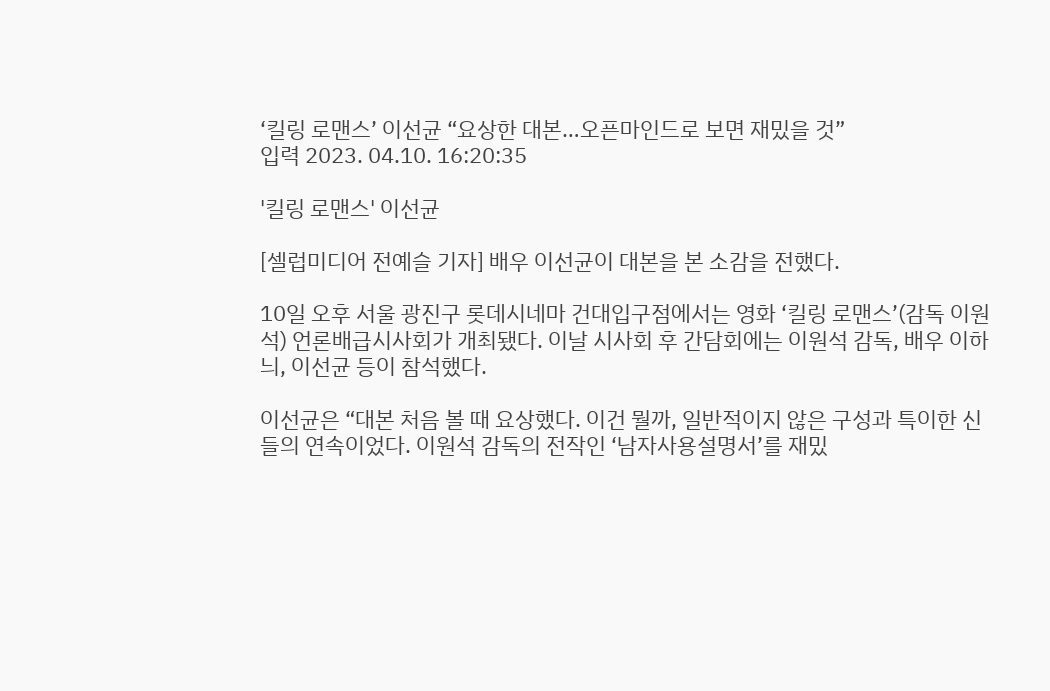‘킬링 로맨스’ 이선균 “요상한 대본…오픈마인드로 보면 재밌을 것”
입력 2023. 04.10. 16:20:35

'킬링 로맨스' 이선균

[셀럽미디어 전예슬 기자] 배우 이선균이 대본을 본 소감을 전했다.

10일 오후 서울 광진구 롯데시네마 건대입구점에서는 영화 ‘킬링 로맨스’(감독 이원석) 언론배급시사회가 개최됐다. 이날 시사회 후 간담회에는 이원석 감독, 배우 이하늬, 이선균 등이 참석했다.

이선균은 “대본 처음 볼 때 요상했다. 이건 뭘까, 일반적이지 않은 구성과 특이한 신들의 연속이었다. 이원석 감독의 전작인 ‘남자사용설명서’를 재밌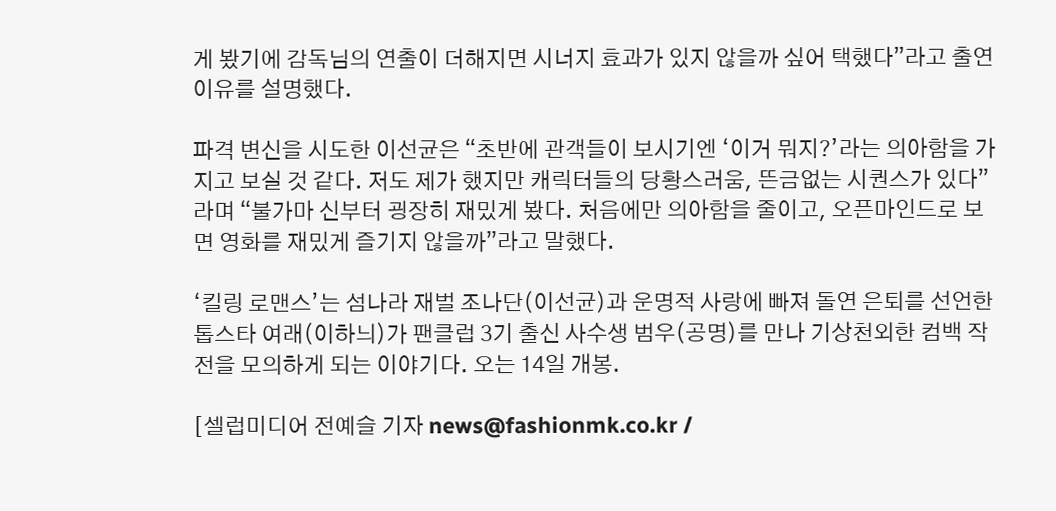게 봤기에 감독님의 연출이 더해지면 시너지 효과가 있지 않을까 싶어 택했다”라고 출연 이유를 설명했다.

파격 변신을 시도한 이선균은 “초반에 관객들이 보시기엔 ‘이거 뭐지?’라는 의아함을 가지고 보실 것 같다. 저도 제가 했지만 캐릭터들의 당황스러움, 뜬금없는 시퀀스가 있다”라며 “불가마 신부터 굉장히 재밌게 봤다. 처음에만 의아함을 줄이고, 오픈마인드로 보면 영화를 재밌게 즐기지 않을까”라고 말했다.

‘킬링 로맨스’는 섬나라 재벌 조나단(이선균)과 운명적 사랑에 빠져 돌연 은퇴를 선언한 톱스타 여래(이하늬)가 팬클럽 3기 출신 사수생 범우(공명)를 만나 기상천외한 컴백 작전을 모의하게 되는 이야기다. 오는 14일 개봉.

[셀럽미디어 전예슬 기자 news@fashionmk.co.kr /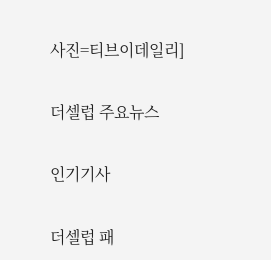사진=티브이데일리]

더셀럽 주요뉴스

인기기사

더셀럽 패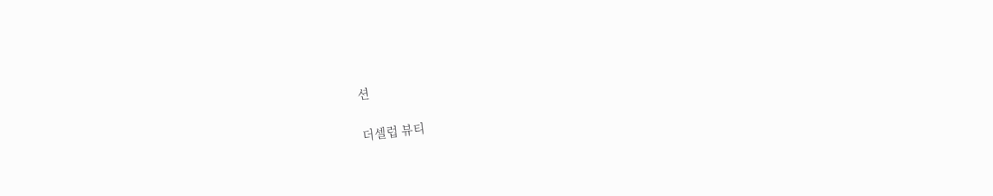션

더셀럽 뷰티